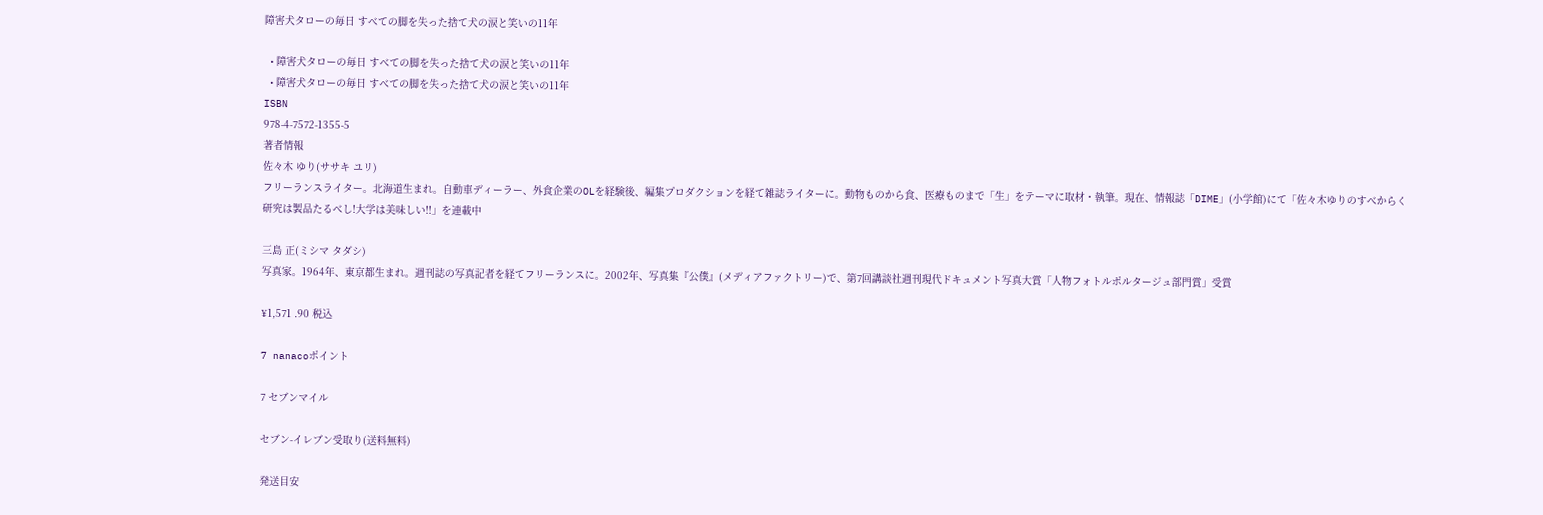障害犬タローの毎日 すべての脚を失った捨て犬の涙と笑いの11年

  • 障害犬タローの毎日 すべての脚を失った捨て犬の涙と笑いの11年
  • 障害犬タローの毎日 すべての脚を失った捨て犬の涙と笑いの11年
ISBN
978-4-7572-1355-5
著者情報
佐々木 ゆり(ササキ ユリ)
フリーランスライター。北海道生まれ。自動車ディーラー、外食企業のOLを経験後、編集プロダクションを経て雑誌ライターに。動物ものから食、医療ものまで「生」をテーマに取材・執筆。現在、情報誌「DIME」(小学館)にて「佐々木ゆりのすべからく研究は製品たるべし!大学は美味しい!!」を連載中

三島 正(ミシマ タダシ)
写真家。1964年、東京都生まれ。週刊誌の写真記者を経てフリーランスに。2002年、写真集『公僕』(メディアファクトリー)で、第7回講談社週刊現代ドキュメント写真大賞「人物フォトルポルタージュ部門賞」受賞

¥1,571 .90 税込

7 nanacoポイント

7 セブンマイル

セブン-イレブン受取り(送料無料)

発送目安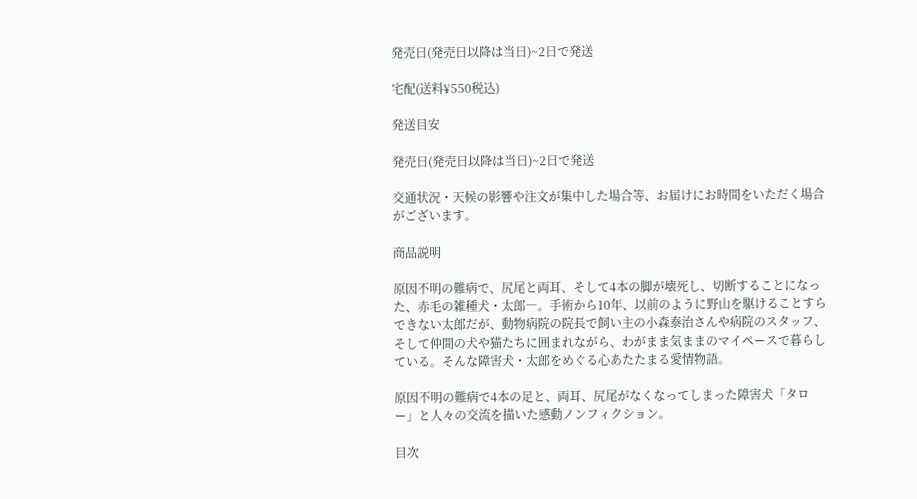発売日(発売日以降は当日)~2日で発送

宅配(送料¥550税込)

発送目安

発売日(発売日以降は当日)~2日で発送

交通状況・天候の影響や注文が集中した場合等、お届けにお時間をいただく場合がございます。

商品説明

原因不明の難病で、尻尾と両耳、そして4本の脚が壊死し、切断することになった、赤毛の雑種犬・太郎―。手術から10年、以前のように野山を駆けることすらできない太郎だが、動物病院の院長で飼い主の小森泰治さんや病院のスタッフ、そして仲間の犬や猫たちに囲まれながら、わがまま気ままのマイペースで暮らしている。そんな障害犬・太郎をめぐる心あたたまる愛情物語。

原因不明の難病で4本の足と、両耳、尻尾がなくなってしまった障害犬「タロー」と人々の交流を描いた感動ノンフィクション。

目次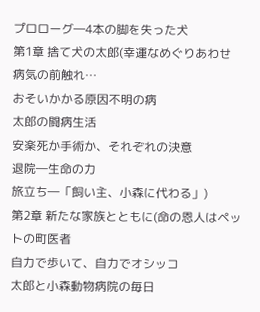プロローグ―4本の脚を失った犬
第1章 捨て犬の太郎(幸運なめぐりあわせ
病気の前触れ…
おそいかかる原因不明の病
太郎の闘病生活
安楽死か手術か、それぞれの決意
退院―生命の力
旅立ち―「飼い主、小森に代わる」)
第2章 新たな家族とともに(命の恩人はペットの町医者
自力で歩いて、自力でオシッコ
太郎と小森動物病院の毎日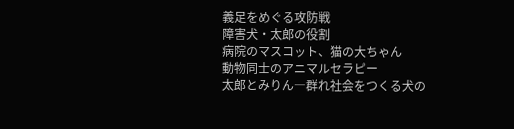義足をめぐる攻防戦
障害犬・太郎の役割
病院のマスコット、猫の大ちゃん
動物同士のアニマルセラピー
太郎とみりん―群れ社会をつくる犬の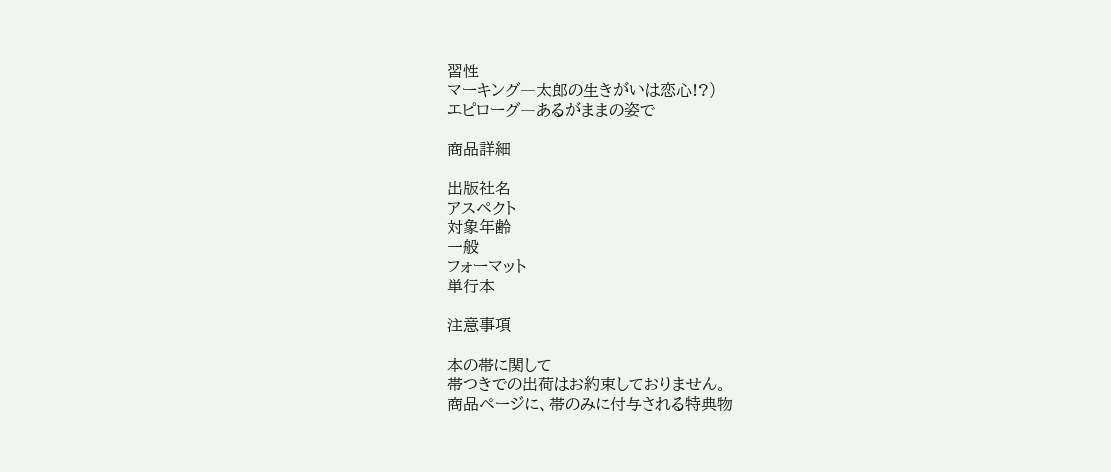習性
マーキング―太郎の生きがいは恋心!?)
エピローグ―あるがままの姿で

商品詳細

出版社名
アスペクト
対象年齢
一般
フォーマット
単行本

注意事項

本の帯に関して
帯つきでの出荷はお約束しておりません。
商品ページに、帯のみに付与される特典物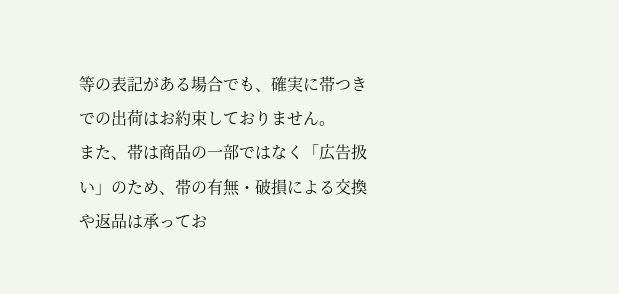等の表記がある場合でも、確実に帯つきでの出荷はお約束しておりません。
また、帯は商品の一部ではなく「広告扱い」のため、帯の有無・破損による交換や返品は承ってお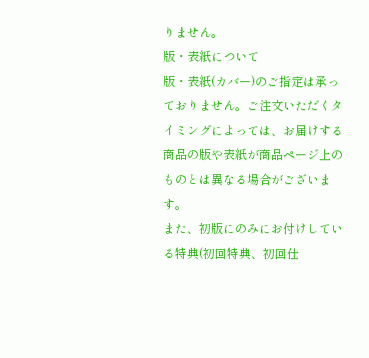りません。
版・表紙について
版・表紙(カバー)のご指定は承っておりません。ご注文いただくタイミングによっては、お届けする商品の版や表紙が商品ページ上のものとは異なる場合がございます。
また、初版にのみにお付けしている特典(初回特典、初回仕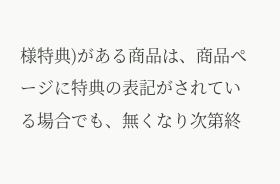様特典)がある商品は、商品ページに特典の表記がされている場合でも、無くなり次第終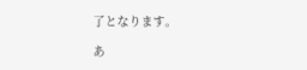了となります。

あ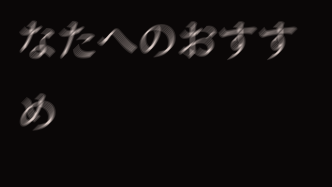なたへのおすすめ